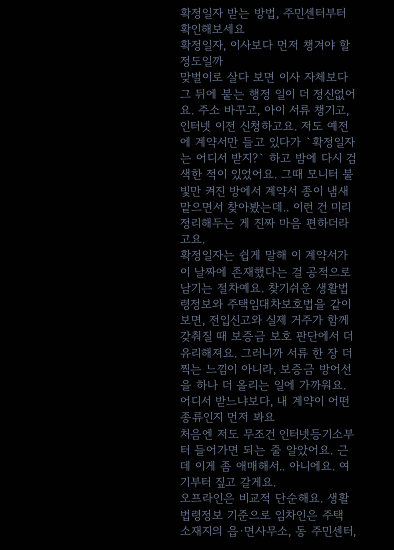확정일자 받는 방법, 주민센터부터 확인해보세요
확정일자, 이사보다 먼저 챙겨야 할 정도일까
맞벌이로 살다 보면 이사 자체보다 그 뒤에 붙는 행정 일이 더 정신없어요. 주소 바꾸고, 아이 서류 챙기고, 인터넷 이전 신청하고요. 저도 예전에 계약서만 들고 있다가 `확정일자는 어디서 받지?` 하고 밤에 다시 검색한 적이 있었어요. 그때 모니터 불빛만 켜진 방에서 계약서 종이 냄새 맡으면서 찾아봤는데.. 이런 건 미리 정리해두는 게 진짜 마음 편하더라고요.
확정일자는 쉽게 말해 이 계약서가 이 날짜에 존재했다는 걸 공적으로 남기는 절차예요. 찾기쉬운 생활법령정보와 주택임대차보호법을 같이 보면, 전입신고와 실제 거주가 함께 갖춰질 때 보증금 보호 판단에서 더 유리해져요. 그러니까 서류 한 장 더 찍는 느낌이 아니라, 보증금 방어선을 하나 더 올리는 일에 가까워요.
어디서 받느냐보다, 내 계약이 어떤 종류인지 먼저 봐요
처음엔 저도 무조건 인터넷등기소부터 들어가면 되는 줄 알았어요. 근데 이게 좀 애매해서.. 아니에요. 여기부터 짚고 갈게요.
오프라인은 비교적 단순해요. 생활법령정보 기준으로 임차인은 주택 소재지의 읍·면사무소, 동 주민센터,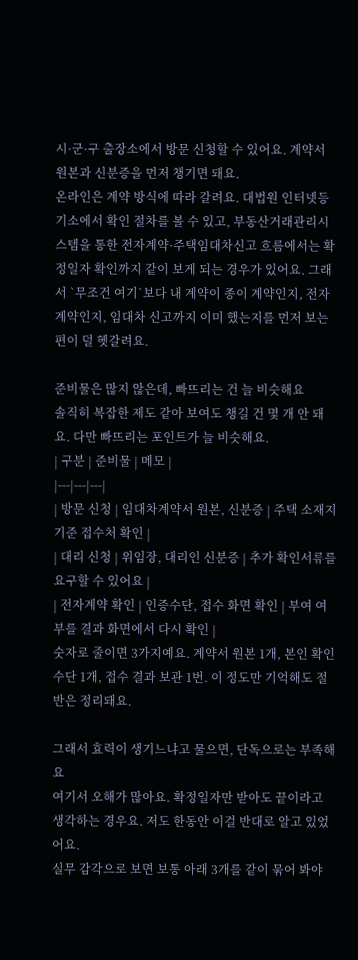시·군·구 출장소에서 방문 신청할 수 있어요. 계약서 원본과 신분증을 먼저 챙기면 돼요.
온라인은 계약 방식에 따라 갈려요. 대법원 인터넷등기소에서 확인 절차를 볼 수 있고, 부동산거래관리시스템을 통한 전자계약·주택임대차신고 흐름에서는 확정일자 확인까지 같이 보게 되는 경우가 있어요. 그래서 `무조건 여기`보다 내 계약이 종이 계약인지, 전자계약인지, 임대차 신고까지 이미 했는지를 먼저 보는 편이 덜 헷갈려요.

준비물은 많지 않은데, 빠뜨리는 건 늘 비슷해요
솔직히 복잡한 제도 같아 보여도 챙길 건 몇 개 안 돼요. 다만 빠뜨리는 포인트가 늘 비슷해요.
| 구분 | 준비물 | 메모 |
|---|---|---|
| 방문 신청 | 임대차계약서 원본, 신분증 | 주택 소재지 기준 접수처 확인 |
| 대리 신청 | 위임장, 대리인 신분증 | 추가 확인서류를 요구할 수 있어요 |
| 전자계약 확인 | 인증수단, 접수 화면 확인 | 부여 여부를 결과 화면에서 다시 확인 |
숫자로 줄이면 3가지예요. 계약서 원본 1개, 본인 확인 수단 1개, 접수 결과 보관 1번. 이 정도만 기억해도 절반은 정리돼요.

그래서 효력이 생기느냐고 물으면, 단독으로는 부족해요
여기서 오해가 많아요. 확정일자만 받아도 끝이라고 생각하는 경우요. 저도 한동안 이걸 반대로 알고 있었어요.
실무 감각으로 보면 보통 아래 3개를 같이 묶어 봐야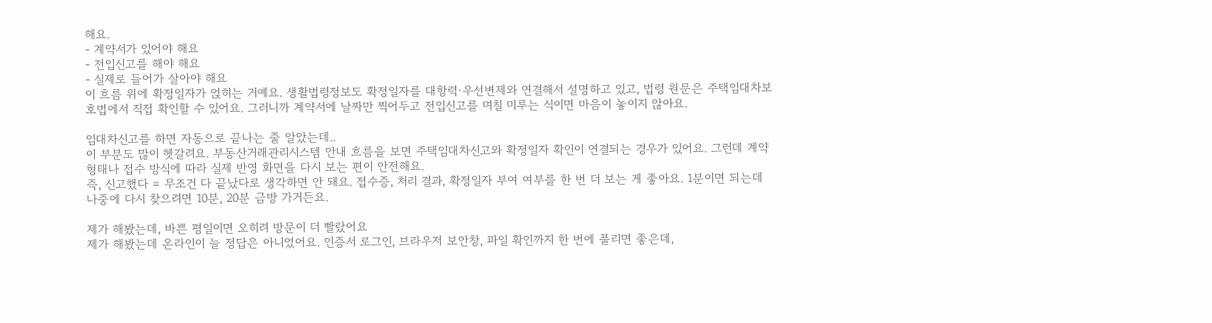해요.
- 계약서가 있어야 해요
- 전입신고를 해야 해요
- 실제로 들어가 살아야 해요
이 흐름 위에 확정일자가 얹히는 거예요. 생활법령정보도 확정일자를 대항력·우선변제와 연결해서 설명하고 있고, 법령 원문은 주택임대차보호법에서 직접 확인할 수 있어요. 그러니까 계약서에 날짜만 찍어두고 전입신고를 며칠 미루는 식이면 마음이 놓이지 않아요.

임대차신고를 하면 자동으로 끝나는 줄 알았는데..
이 부분도 많이 헷갈려요. 부동산거래관리시스템 안내 흐름을 보면 주택임대차신고와 확정일자 확인이 연결되는 경우가 있어요. 그런데 계약 형태나 접수 방식에 따라 실제 반영 화면을 다시 보는 편이 안전해요.
즉, 신고했다 = 무조건 다 끝났다로 생각하면 안 돼요. 접수증, 처리 결과, 확정일자 부여 여부를 한 번 더 보는 게 좋아요. 1분이면 되는데 나중에 다시 찾으려면 10분, 20분 금방 가거든요.

제가 해봤는데, 바쁜 평일이면 오히려 방문이 더 빨랐어요
제가 해봤는데 온라인이 늘 정답은 아니었어요. 인증서 로그인, 브라우저 보안창, 파일 확인까지 한 번에 풀리면 좋은데,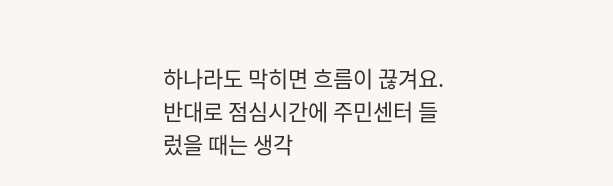하나라도 막히면 흐름이 끊겨요. 반대로 점심시간에 주민센터 들렀을 때는 생각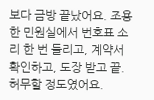보다 금방 끝났어요. 조용한 민원실에서 번호표 소리 한 번 들리고, 계약서 확인하고, 도장 받고 끝. 허무할 정도였어요.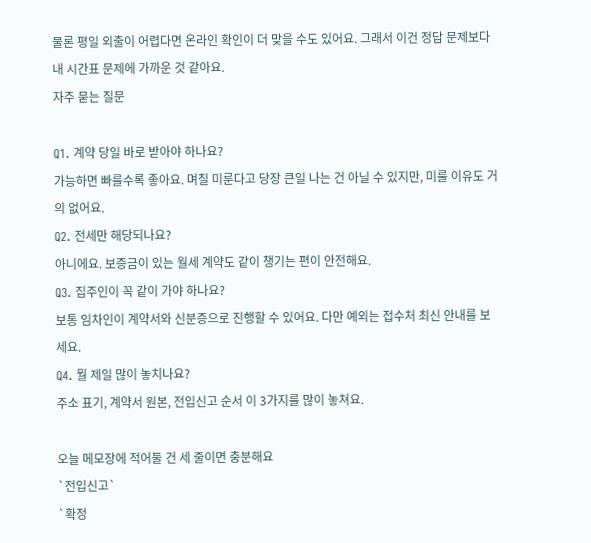물론 평일 외출이 어렵다면 온라인 확인이 더 맞을 수도 있어요. 그래서 이건 정답 문제보다 내 시간표 문제에 가까운 것 같아요.
자주 묻는 질문

Q1. 계약 당일 바로 받아야 하나요?
가능하면 빠를수록 좋아요. 며칠 미룬다고 당장 큰일 나는 건 아닐 수 있지만, 미룰 이유도 거의 없어요.
Q2. 전세만 해당되나요?
아니에요. 보증금이 있는 월세 계약도 같이 챙기는 편이 안전해요.
Q3. 집주인이 꼭 같이 가야 하나요?
보통 임차인이 계약서와 신분증으로 진행할 수 있어요. 다만 예외는 접수처 최신 안내를 보세요.
Q4. 뭘 제일 많이 놓치나요?
주소 표기, 계약서 원본, 전입신고 순서 이 3가지를 많이 놓쳐요.

오늘 메모장에 적어둘 건 세 줄이면 충분해요
`전입신고`
`확정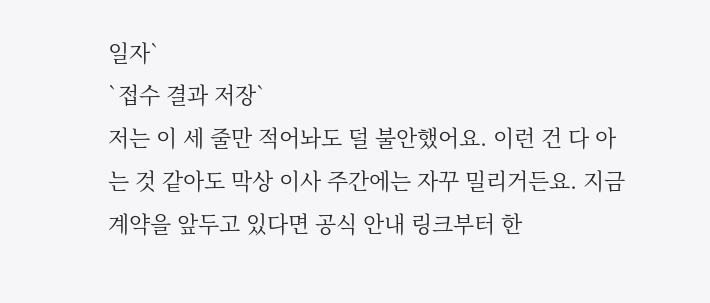일자`
`접수 결과 저장`
저는 이 세 줄만 적어놔도 덜 불안했어요. 이런 건 다 아는 것 같아도 막상 이사 주간에는 자꾸 밀리거든요. 지금 계약을 앞두고 있다면 공식 안내 링크부터 한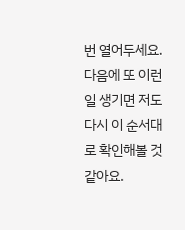번 열어두세요. 다음에 또 이런 일 생기면 저도 다시 이 순서대로 확인해볼 것 같아요.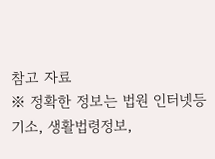참고 자료
※ 정확한 정보는 법원 인터넷등기소, 생활법령정보,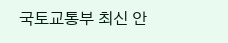국토교통부 최신 안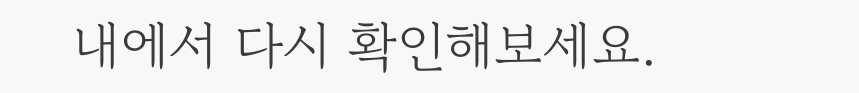내에서 다시 확인해보세요.